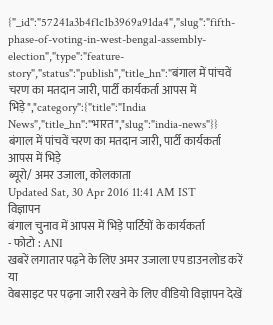{"_id":"57241a3b4f1c1b3969a91da4","slug":"fifth-phase-of-voting-in-west-bengal-assembly-election","type":"feature-story","status":"publish","title_hn":"बंगाल में पांचवें चरण का मतदान जारी, पार्टी कार्यकर्ता आपस में भिड़े","category":{"title":"India News","title_hn":"भारत","slug":"india-news"}}
बंगाल में पांचवें चरण का मतदान जारी, पार्टी कार्यकर्ता आपस में भिड़े
ब्यूरो/ अमर उजाला, कोलकाता
Updated Sat, 30 Apr 2016 11:41 AM IST
विज्ञापन
बंगाल चुनाव में आपस में भिड़े पार्टियों के कार्यकर्ता
- फोटो : ANI
खबरें लगातार पढ़ने के लिए अमर उजाला एप डाउनलोड करें
या
वेबसाइट पर पढ़ना जारी रखने के लिए वीडियो विज्ञापन देखें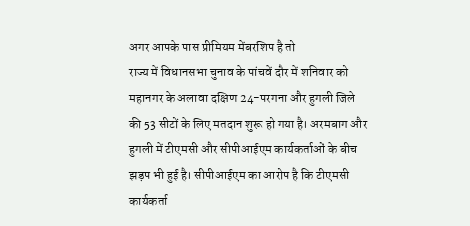अगर आपके पास प्रीमियम मेंबरशिप है तो
राज्य में विधानसभा चुनाव के पांचवें दौर में शनिवार को महानगर के अलावा दक्षिण 24-परगना और हुगली जिले की 53 सीटों के लिए मतदान शुरू हो गया है। अरमबाग और हुगली में टीएमसी और सीपीआईएम कार्यकर्ताओं के बीच झड़प भी हुई है। सीपीआईएम का आरोप है कि टीएमसी कार्यकर्ता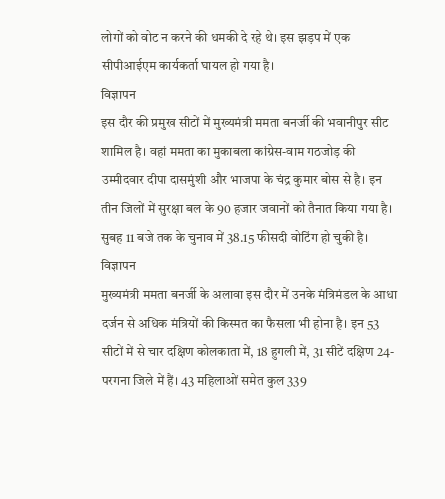लोगों को वोट न करने की धमकी दे रहे थे। इस झड़प में एक सीपीआईएम कार्यकर्ता घायल हो गया है।
विज्ञापन
इस दौर की प्रमुख सीटों में मुख्यमंत्री ममता बनर्जी की भवानीपुर सीट शामिल है। वहां ममता का मुकाबला कांग्रेस-वाम गठजोड़ की उम्मीदवार दीपा दासमुंशी और भाजपा के चंद्र कुमार बोस से है। इन तीन जिलों में सुरक्षा बल के 90 हजार जवानों को तैनात किया गया है। सुबह 11 बजे तक के चुनाव में 38.15 फीसदी वोटिंग हो चुकी है।
विज्ञापन
मुख्यमंत्री ममता बनर्जी के अलावा इस दौर में उनके मंत्रिमंडल के आधा दर्जन से अधिक मंत्रियों की किस्मत का फैसला भी होना है। इन 53 सीटों में से चार दक्षिण कोलकाता में, 18 हुगली में, 31 सीटें दक्षिण 24-परगना जिले में हैं। 43 महिलाओं समेत कुल 339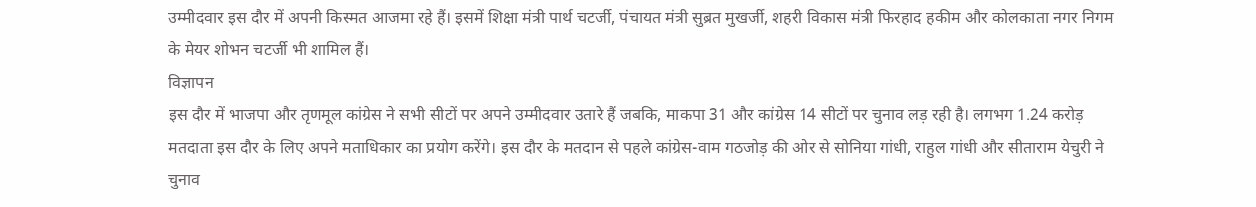उम्मीदवार इस दौर में अपनी किस्मत आजमा रहे हैं। इसमें शिक्षा मंत्री पार्थ चटर्जी, पंचायत मंत्री सुब्रत मुखर्जी, शहरी विकास मंत्री फिरहाद हकीम और कोलकाता नगर निगम के मेयर शोभन चटर्जी भी शामिल हैं।
विज्ञापन
इस दौर में भाजपा और तृणमूल कांग्रेस ने सभी सीटों पर अपने उम्मीदवार उतारे हैं जबकि, माकपा 31 और कांग्रेस 14 सीटों पर चुनाव लड़ रही है। लगभग 1.24 करोड़ मतदाता इस दौर के लिए अपने मताधिकार का प्रयोग करेंगे। इस दौर के मतदान से पहले कांग्रेस-वाम गठजोड़ की ओर से सोनिया गांधी, राहुल गांधी और सीताराम येचुरी ने चुनाव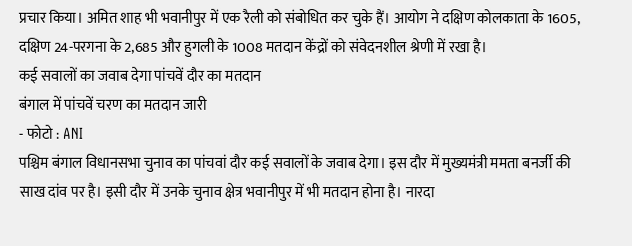प्रचार किया। अमित शाह भी भवानीपुर में एक रैली को संबोधित कर चुके हैं। आयोग ने दक्षिण कोलकाता के 1605, दक्षिण 24-परगना के 2,685 और हुगली के 1008 मतदान केंद्रों को संवेदनशील श्रेणी में रखा है।
कई सवालों का जवाब देगा पांचवें दौर का मतदान
बंगाल में पांचवें चरण का मतदान जारी
- फोटो : ANI
पश्चिम बंगाल विधानसभा चुनाव का पांचवां दौर कई सवालों के जवाब देगा। इस दौर में मुख्यमंत्री ममता बनर्जी की साख दांव पर है। इसी दौर में उनके चुनाव क्षेत्र भवानीपुर में भी मतदान होना है। नारदा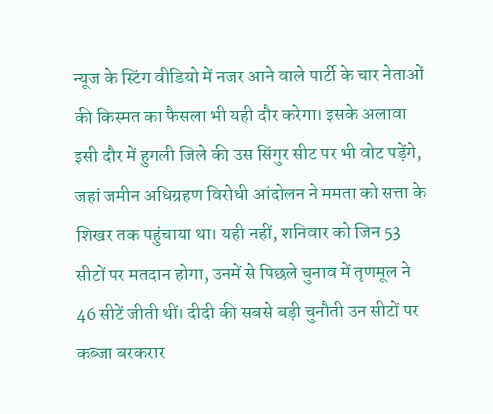न्यूज के स्टिंग वीडियो में नजर आने वाले पार्टी के चार नेताओं की किस्मत का फैसला भी यही दौर करेगा। इसके अलावा इसी दौर में हुगली जिले की उस सिंगुर सीट पर भी वोट पड़ेंगे, जहां जमीन अधिग्रहण विरोधी आंदोलन ने ममता को सत्ता के शिखर तक पहुंचाया था। यही नहीं, शनिवार को जिन 53 सीटों पर मतदान होगा, उनमें से पिछले चुनाव में तृणमूल ने 46 सीटें जीती थीं। दीदी की सबसे बड़ी चुनौती उन सीटों पर कब्जा बरकरार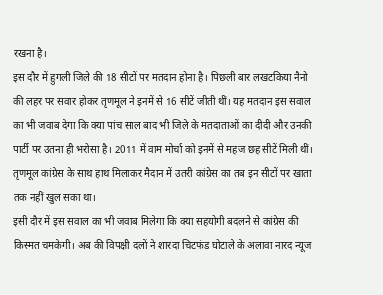रखना है।
इस दौर में हुगली जिले की 18 सीटों पर मतदान होना है। पिछली बार लखटकिया नैनो की लहर पर सवार होकर तृणमूल ने इनमें से 16 सीटें जीती थीं। यह मतदान इस सवाल का भी जवाब देगा कि क्या पांच साल बाद भी जिले के मतदाताओं का दीदी और उनकी पार्टी पर उतना ही भरोसा है। 2011 में वाम मोर्चा को इनमें से महज छह सीटें मिली थीं। तृणमूल कांग्रेस के साथ हाथ मिलाकर मैदान में उतरी कांग्रेस का तब इन सीटों पर खाता तक नहीं खुल सका था।
इसी दौर में इस सवाल का भी जवाब मिलेगा कि क्या सहयोगी बदलने से कांग्रेस की किस्मत चमकेगी। अब की विपक्षी दलों ने शारदा चिटफंड घोटाले के अलावा नारद न्यूज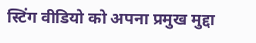स्टिंग वीडियो को अपना प्रमुख मुद्दा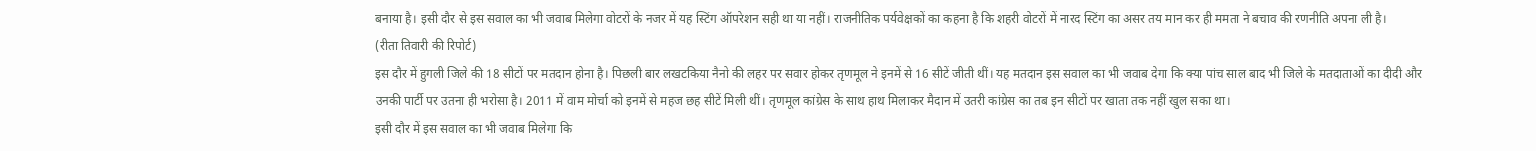बनाया है। इसी दौर से इस सवाल का भी जवाब मिलेगा वोटरों के नजर में यह स्टिंग ऑपरेशन सही था या नहीं। राजनीतिक पर्यवेक्षकों का कहना है कि शहरी वोटरों में नारद स्टिंग का असर तय मान कर ही ममता ने बचाव की रणनीति अपना ली है।
(रीता तिवारी की रिपोर्ट)
इस दौर में हुगली जिले की 18 सीटों पर मतदान होना है। पिछली बार लखटकिया नैनो की लहर पर सवार होकर तृणमूल ने इनमें से 16 सीटें जीती थीं। यह मतदान इस सवाल का भी जवाब देगा कि क्या पांच साल बाद भी जिले के मतदाताओं का दीदी और उनकी पार्टी पर उतना ही भरोसा है। 2011 में वाम मोर्चा को इनमें से महज छह सीटें मिली थीं। तृणमूल कांग्रेस के साथ हाथ मिलाकर मैदान में उतरी कांग्रेस का तब इन सीटों पर खाता तक नहीं खुल सका था।
इसी दौर में इस सवाल का भी जवाब मिलेगा कि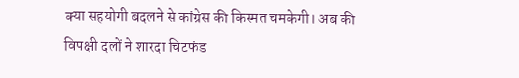क्या सहयोगी बदलने से कांग्रेस की किस्मत चमकेगी। अब की विपक्षी दलों ने शारदा चिटफंड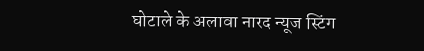घोटाले के अलावा नारद न्यूज स्टिंग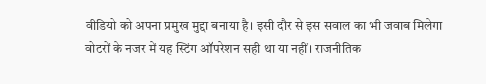वीडियो को अपना प्रमुख मुद्दा बनाया है। इसी दौर से इस सवाल का भी जवाब मिलेगा वोटरों के नजर में यह स्टिंग ऑपरेशन सही था या नहीं। राजनीतिक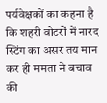पर्यवेक्षकों का कहना है कि शहरी वोटरों में नारद स्टिंग का असर तय मान कर ही ममता ने बचाव की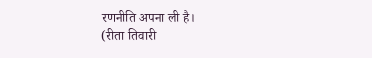रणनीति अपना ली है।
(रीता तिवारी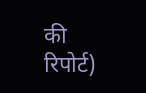की रिपोर्ट)